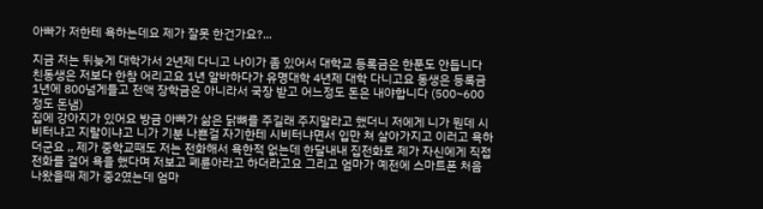아빠가 저한테 욕하는데요 제가 잘못 한건가요?...

지금 저는 뒤늦게 대학가서 2년제 다니고 나이가 좀 있어서 대학교 등록금은 한푼도 안듭니다 친동생은 저보다 한참 어리고요 1년 알바하다가 유명대학 4년제 대학 다니고요 동생은 등록금 1년에 800넘게들고 전액 장학금은 아니라서 국장 받고 어느정도 돈은 내야합니다 (500~600정도 돈냄)
집에 강아지가 있어요 방금 아빠가 삶은 닭뼈를 주길래 주지말라고 했더니 저에게 니가 뭔데 시비터냐고 지랄이냐고 니가 기분 나쁜걸 자기한테 시비터냐면서 입만 쳐 살아가지고 이러고 욕하더군요 ,, 제가 중학교때도 저는 전화해서 욕한적 없는데 한달내내 집전화로 제가 자신에게 직접 전화를 걸어 욕을 했다며 저보고 폐륜아라고 하더라고요 그리고 엄마가 예전에 스마트폰 처음 나왔을때 제가 중2였는데 엄마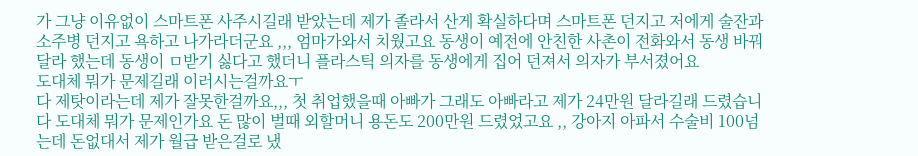가 그냥 이유없이 스마트폰 사주시길래 받았는데 제가 졸라서 산게 확실하다며 스마트폰 던지고 저에게 술잔과 소주병 던지고 욕하고 나가라더군요 ,,, 엄마가와서 치웠고요 동생이 예전에 안친한 사촌이 전화와서 동생 바꿔달라 했는데 동생이 ㅁ받기 싫다고 했더니 플라스틱 의자를 동생에게 집어 던져서 의자가 부서졌어요
도대체 뭐가 문제길래 이러시는걸까요ㅜ
다 제탓이라는데 제가 잘못한걸까요,,, 첫 취업했을때 아빠가 그래도 아빠라고 제가 24만원 달라길래 드렸습니다 도대체 뭐가 문제인가요 돈 많이 벌때 외할머니 용돈도 200만원 드렸었고요 ,, 강아지 아파서 수술비 100넘는데 돈없대서 제가 월급 받은걸로 냈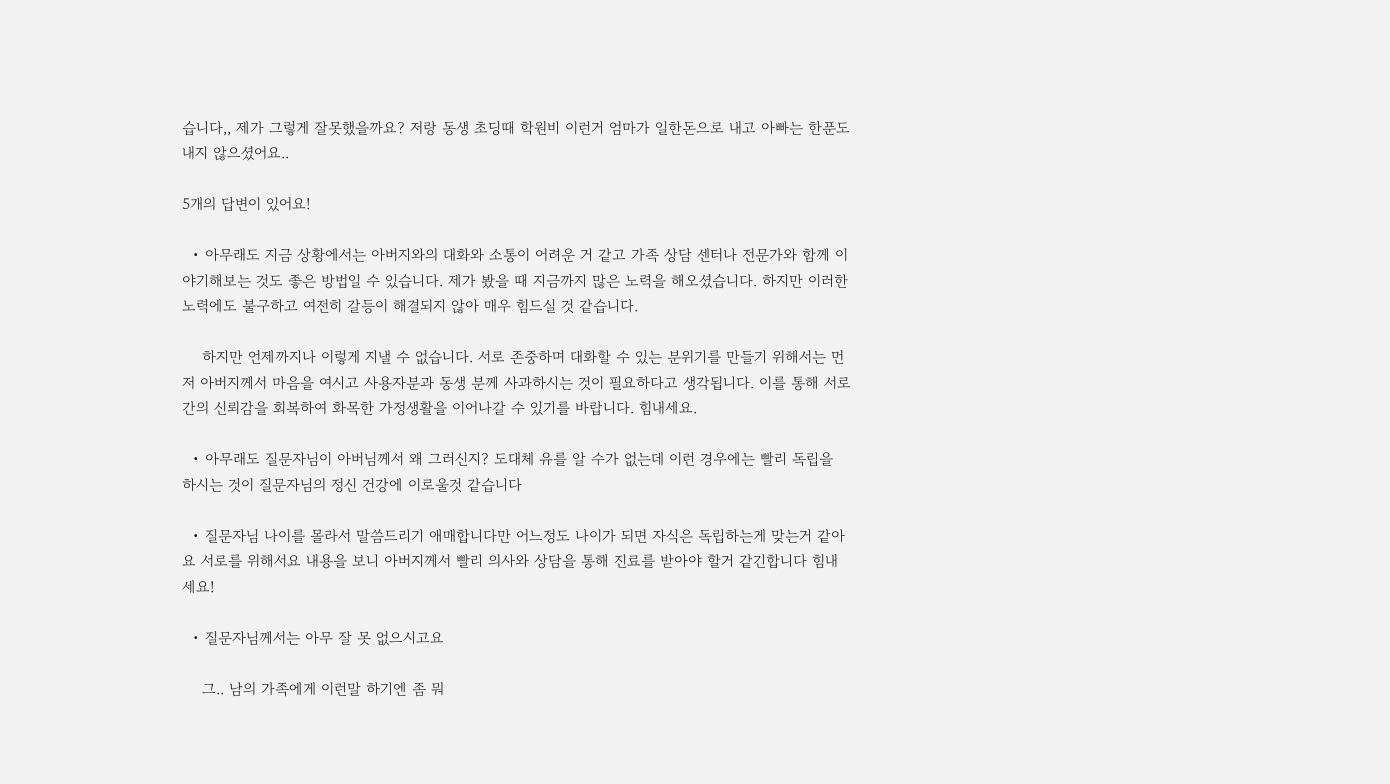습니다,, 제가 그렇게 잘못했을까요? 저랑 동생 초딩때 학원비 이런거 엄마가 일한돈으로 내고 아빠는 한푼도 내지 않으셨어요..

5개의 답변이 있어요!

  • 아무래도 지금 상황에서는 아버지와의 대화와 소통이 어려운 거 같고 가족 상담 센터나 전문가와 함께 이야기해보는 것도 좋은 방법일 수 있습니다. 제가 봤을 때 지금까지 많은 노력을 해오셨습니다. 하지만 이러한 노력에도 불구하고 여전히 갈등이 해결되지 않아 매우 힘드실 것 같습니다.

    하지만 언제까지나 이렇게 지낼 수 없습니다. 서로 존중하며 대화할 수 있는 분위기를 만들기 위해서는 먼저 아버지께서 마음을 여시고 사용자분과 동생 분께 사과하시는 것이 필요하다고 생각됩니다. 이를 통해 서로 간의 신뢰감을 회복하여 화목한 가정생활을 이어나갈 수 있기를 바랍니다. 힘내세요.

  • 아무래도 질문자님이 아버님께서 왜 그러신지? 도대체 유를 알 수가 없는데 이런 경우에는 빨리 독립을 하시는 것이 질문자님의 정신 건강에 이로울것 같습니다

  • 질문자님 나이를 몰라서 말씀드리기 애매합니다만 어느정도 나이가 되면 자식은 독립하는게 맞는거 같아요 서로를 위해서요 내용을 보니 아버지께서 빨리 의사와 상담을 통해 진료를 받아야 할거 같긴합니다 힘내세요!

  • 질문자님께서는 아무 잘 못 없으시고요

    그.. 남의 가족에게 이런말 하기엔 좀 뭐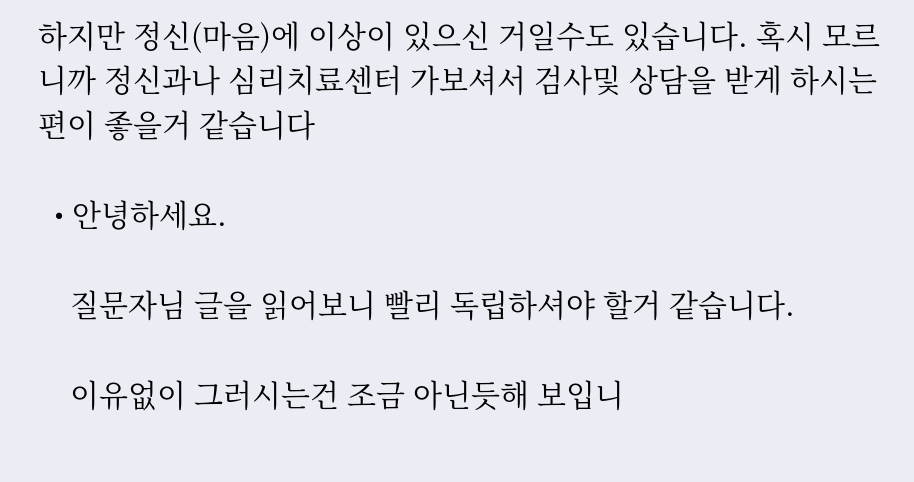하지만 정신(마음)에 이상이 있으신 거일수도 있습니다. 혹시 모르니까 정신과나 심리치료센터 가보셔서 검사및 상담을 받게 하시는 편이 좋을거 같습니다

  • 안녕하세요.

    질문자님 글을 읽어보니 빨리 독립하셔야 할거 같습니다.

    이유없이 그러시는건 조금 아닌듯해 보입니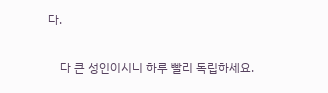다.

    다 큰 성인이시니 하루 빨리 독립하세요.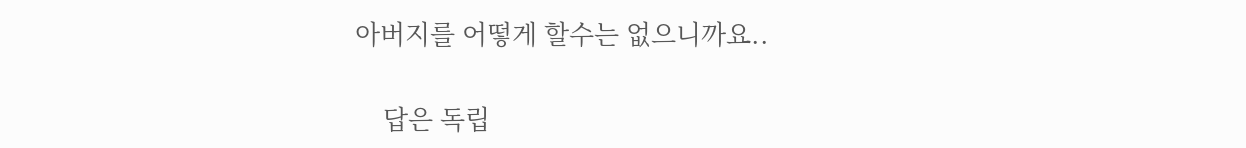아버지를 어떻게 할수는 없으니까요..

    답은 독립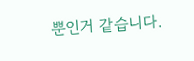뿐인거 같습니다.